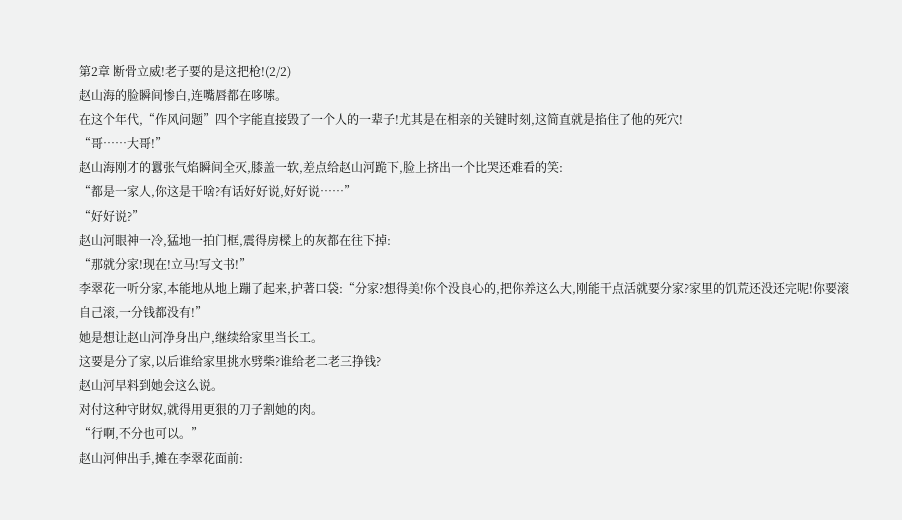第2章 断骨立威!老子要的是这把枪!(2/2)
赵山海的脸瞬间惨白,连嘴唇都在哆嗦。
在这个年代,“作风问题”四个字能直接毁了一个人的一辈子!尤其是在相亲的关键时刻,这简直就是掐住了他的死穴!
“哥……大哥!”
赵山海刚才的囂张气焰瞬间全灭,膝盖一软,差点给赵山河跪下,脸上挤出一个比哭还难看的笑:
“都是一家人,你这是干啥?有话好好说,好好说……”
“好好说?”
赵山河眼神一冷,猛地一拍门框,震得房樑上的灰都在往下掉:
“那就分家!现在!立马!写文书!”
李翠花一听分家,本能地从地上蹦了起来,护著口袋:“分家?想得美!你个没良心的,把你养这么大,刚能干点活就要分家?家里的饥荒还没还完呢!你要滚自己滚,一分钱都没有!”
她是想让赵山河净身出户,继续给家里当长工。
这要是分了家,以后谁给家里挑水劈柴?谁给老二老三挣钱?
赵山河早料到她会这么说。
对付这种守財奴,就得用更狠的刀子割她的肉。
“行啊,不分也可以。”
赵山河伸出手,摊在李翠花面前: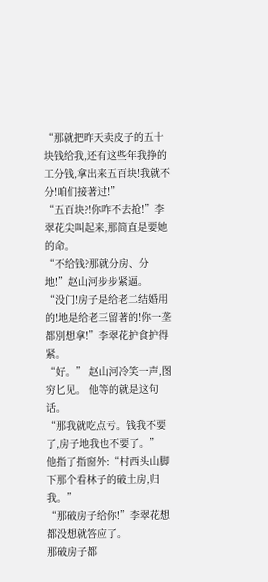“那就把昨天卖皮子的五十块钱给我,还有这些年我挣的工分钱,拿出来五百块!我就不分!咱们接著过!”
“五百块?!你咋不去抢!”李翠花尖叫起来,那简直是要她的命。
“不给钱?那就分房、分地!”赵山河步步紧逼。
“没门!房子是给老二结婚用的!地是给老三留著的!你一垄都別想拿!”李翠花护食护得紧。
“好。” 赵山河冷笑一声,图穷匕见。 他等的就是这句话。
“那我就吃点亏。钱我不要了,房子地我也不要了。”
他指了指窗外:“村西头山脚下那个看林子的破土房,归我。”
“那破房子给你!”李翠花想都没想就答应了。
那破房子都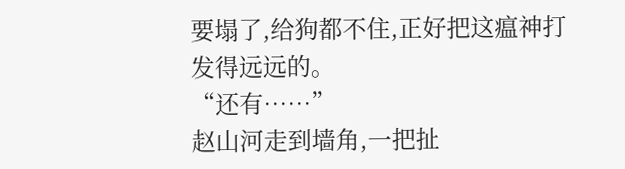要塌了,给狗都不住,正好把这瘟神打发得远远的。
“还有……”
赵山河走到墙角,一把扯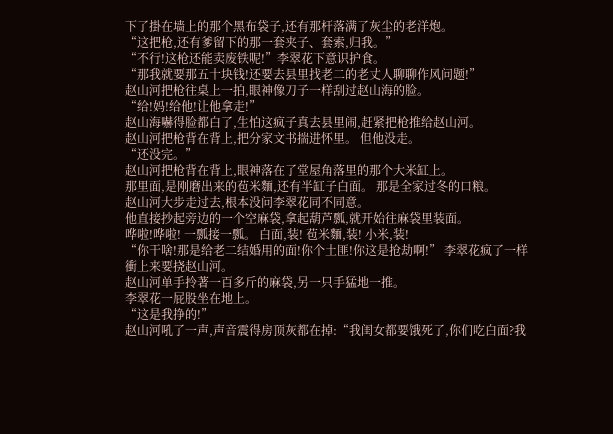下了掛在墙上的那个黑布袋子,还有那杆落满了灰尘的老洋炮。
“这把枪,还有爹留下的那一套夹子、套索,归我。”
“不行!这枪还能卖废铁呢!”李翠花下意识护食。
“那我就要那五十块钱!还要去县里找老二的老丈人聊聊作风问题!”
赵山河把枪往桌上一拍,眼神像刀子一样刮过赵山海的脸。
“给!妈!给他!让他拿走!”
赵山海嚇得脸都白了,生怕这疯子真去县里闹,赶紧把枪推给赵山河。
赵山河把枪背在背上,把分家文书揣进怀里。 但他没走。
“还没完。”
赵山河把枪背在背上,眼神落在了堂屋角落里的那个大米缸上。
那里面,是刚磨出来的苞米麵,还有半缸子白面。 那是全家过冬的口粮。
赵山河大步走过去,根本没问李翠花同不同意。
他直接抄起旁边的一个空麻袋,拿起葫芦瓢,就开始往麻袋里装面。
哗啦!哗啦! 一瓢接一瓢。 白面,装! 苞米麵,装! 小米,装!
“你干啥!那是给老二结婚用的面!你个土匪!你这是抢劫啊!” 李翠花疯了一样衝上来要挠赵山河。
赵山河单手拎著一百多斤的麻袋,另一只手猛地一推。
李翠花一屁股坐在地上。
“这是我挣的!”
赵山河吼了一声,声音震得房顶灰都在掉:“我闺女都要饿死了,你们吃白面?我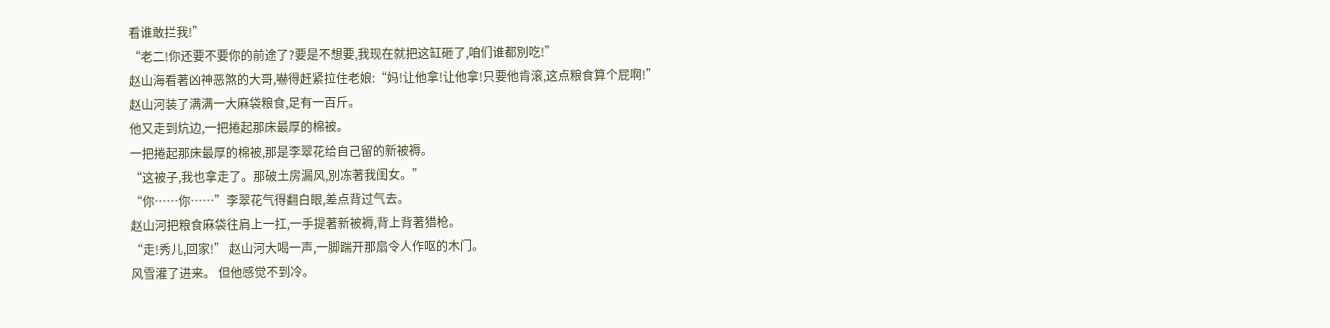看谁敢拦我!”
“老二!你还要不要你的前途了?要是不想要,我现在就把这缸砸了,咱们谁都別吃!”
赵山海看著凶神恶煞的大哥,嚇得赶紧拉住老娘:“妈!让他拿!让他拿!只要他肯滚,这点粮食算个屁啊!”
赵山河装了满满一大麻袋粮食,足有一百斤。
他又走到炕边,一把捲起那床最厚的棉被。
一把捲起那床最厚的棉被,那是李翠花给自己留的新被褥。
“这被子,我也拿走了。那破土房漏风,別冻著我闺女。”
“你……你……”李翠花气得翻白眼,差点背过气去。
赵山河把粮食麻袋往肩上一扛,一手提著新被褥,背上背著猎枪。
“走!秀儿,回家!” 赵山河大喝一声,一脚踹开那扇令人作呕的木门。
风雪灌了进来。 但他感觉不到冷。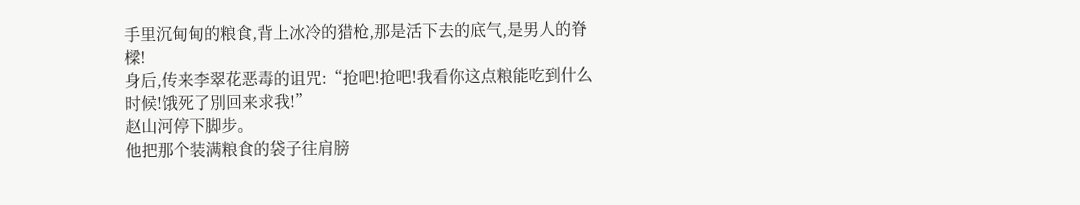手里沉甸甸的粮食,背上冰冷的猎枪,那是活下去的底气,是男人的脊樑!
身后,传来李翠花恶毒的诅咒:“抢吧!抢吧!我看你这点粮能吃到什么时候!饿死了別回来求我!”
赵山河停下脚步。
他把那个装满粮食的袋子往肩膀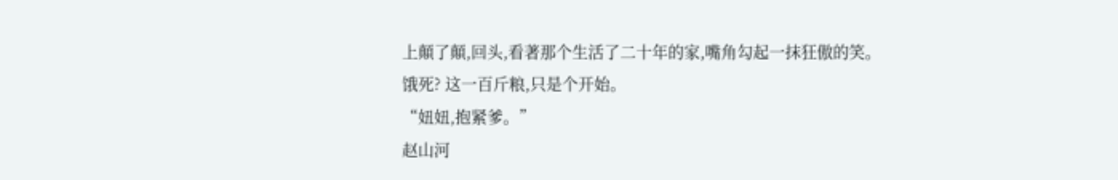上顛了顛,回头,看著那个生活了二十年的家,嘴角勾起一抹狂傲的笑。
饿死? 这一百斤粮,只是个开始。
“妞妞,抱紧爹。”
赵山河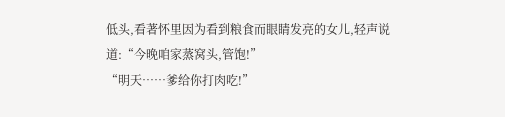低头,看著怀里因为看到粮食而眼睛发亮的女儿,轻声说道:“今晚咱家蒸窝头,管饱!”
“明天……爹给你打肉吃!”